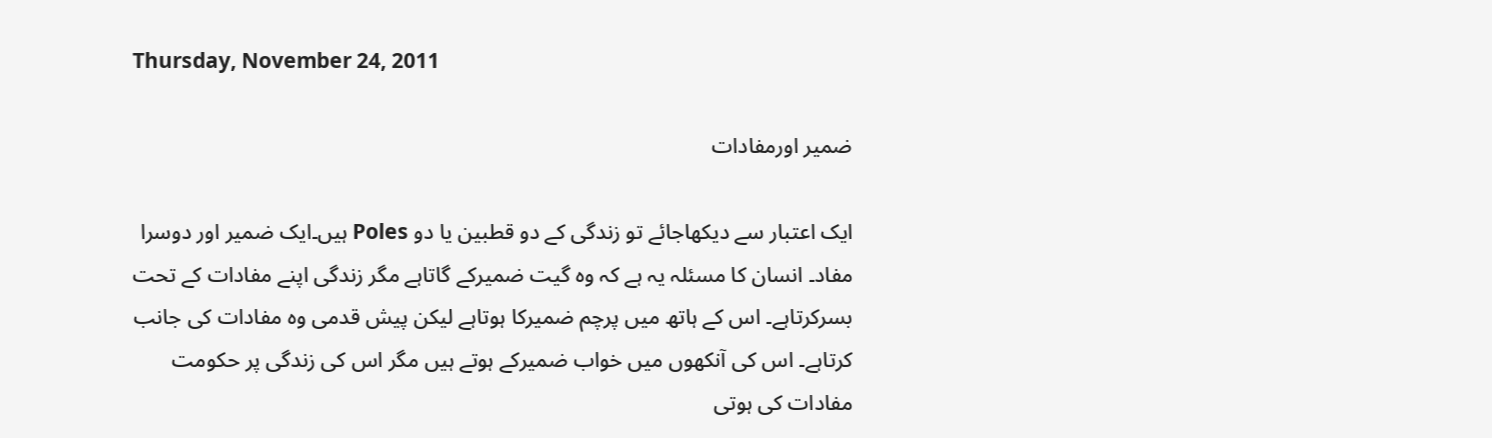Thursday, November 24, 2011

ضمیر اورمفادات

ایک اعتبار سے دیکھاجائے تو زندگی کے دو قطبین یا دو Poles ہیں۔ایک ضمیر اور دوسرا مفاد۔ انسان کا مسئلہ یہ ہے کہ وہ گیت ضمیرکے گاتاہے مگر زندگی اپنے مفادات کے تحت بسرکرتاہے۔ اس کے ہاتھ میں پرچم ضمیرکا ہوتاہے لیکن پیش قدمی وہ مفادات کی جانب کرتاہے۔ اس کی آنکھوں میں خواب ضمیرکے ہوتے ہیں مگر اس کی زندگی پر حکومت مفادات کی ہوتی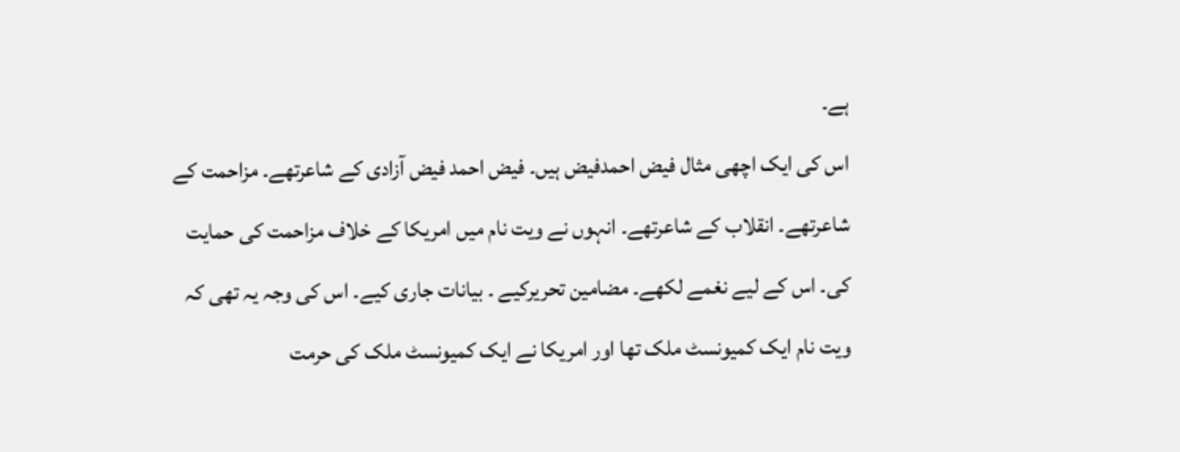ہے۔
اس کی ایک اچھی مثال فیض احمدفیض ہیں۔ فیض احمد فیض آزادی کے شاعرتھے۔ مزاحمت کے شاعرتھے۔ انقلاب کے شاعرتھے۔ انہوں نے ویت نام میں امریکا کے خلاف مزاحمت کی حمایت کی۔ اس کے لیے نغمے لکھے۔ مضامین تحریرکیے ۔ بیانات جاری کیے۔ اس کی وجہ یہ تھی کہ ویت نام ایک کمیونسٹ ملک تھا اور امریکا نے ایک کمیونسٹ ملک کی حرمت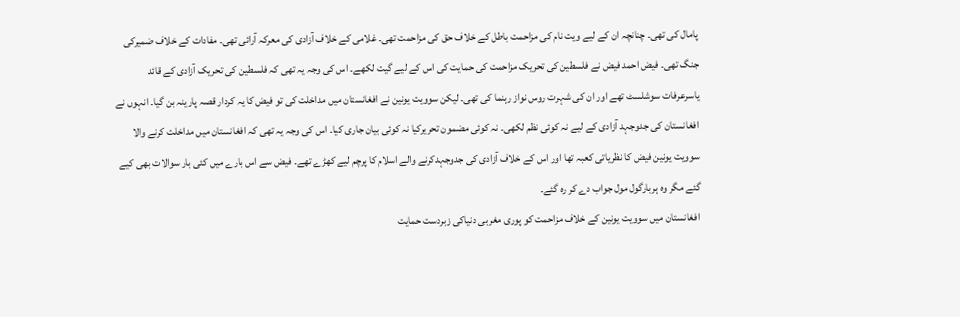پامال کی تھی۔ چنانچہ ان کے لیے ویت نام کی مزاحمت باطل کے خلاف حق کی مزاحمت تھی۔ غلامی کے خلاف آزادی کی معرکہ آرائی تھی۔ مفادات کے خلاف ضمیرکی جنگ تھی۔ فیض احمد فیض نے فلسطین کی تحریک مزاحمت کی حمایت کی اس کے لیے گیت لکھے۔ اس کی وجہ یہ تھی کہ فلسطین کی تحریک آزادی کے قائد یاسرعرفات سوشلسٹ تھے اور ان کی شہرت روس نواز رہنما کی تھی۔ لیکن سوویت یونین نے افغانستان میں مداخلت کی تو فیض کا یہ کردار قصہ پارینہ بن گیا۔ انہوں نے افغانستان کی جدوجہد آزادی کے لیے نہ کوئی نظم لکھی۔ نہ کوئی مضمون تحریرکیا نہ کوئی بیان جاری کیا۔ اس کی وجہ یہ تھی کہ افغانستان میں مداخلت کرنے والا سوویت یونین فیض کا نظریاتی کعبہ تھا اور اس کے خلاف آزادی کی جدوجہدکرنے والے اسلام کا پرچم لیے کھڑے تھے۔ فیض سے اس بارے میں کئی بار سوالات بھی کیے گئے مگر وہ ہربارگول مول جواب دے کر رہ گئے۔
افغانستان میں سوویت یونین کے خلاف مزاحمت کو پوری مغربی دنیاکی زبردست حمایت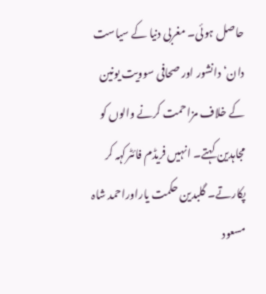حاصل ہوئی۔ مغربی دنیا کے سیاست دان‘ دانشور اور صحافی سوویت یونین کے خلاف مزاحمت کرنے والوں کو مجاہدین کہتے۔ انہیں فریڈم فائٹرکہہ کر پکارتے۔ گلبدین حکمت یاراوراحمد شاہ مسعود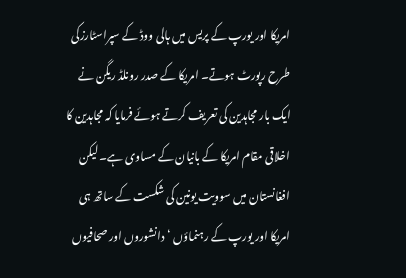امریکا اور یورپ کے پریس میں ہالی ووڈ کے سپراسٹارزکی طرح رپورٹ ہوتے۔ امریکا کے صدر رونلڈ ریگن نے ایک بار مجاہدین کی تعریف کرتے ہوئے فرمایا کہ مجاہدین کا اخلاقی مقام امریکا کے بانیان کے مساوی ہے۔ لیکن افغانستان میں سوویت یونین کی شکست کے ساتھ ہی امریکا اور یورپ کے رہنماؤں ‘دانشوروں اور صحافیوں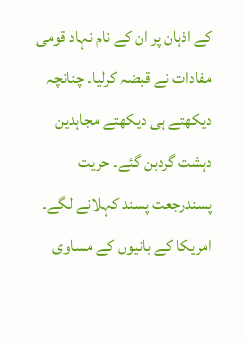کے اذہان پر ان کے نام نہاد قومی مفادات نے قبضہ کرلیا۔ چنانچہ دیکھتے ہی دیکھتے مجاہدین دہشت گردبن گئے۔ حریت پسندرجعت پسند کہلانے لگے۔ امریکا کے بانیوں کے مساوی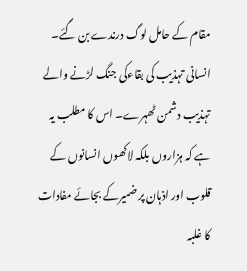مقام کے حامل لوگ درندے بن گئے۔ انسانی تہذیب کی بقاءکی جنگ لڑنے والے تہذیب دشمن ٹھہرے۔ اس کا مطلب یہ ہے کہ ہزاروں بلکہ لاکھوں انسانوں کے قلوب اور اذہان پر ضمیرکے بجائے مفادات کا غلبہ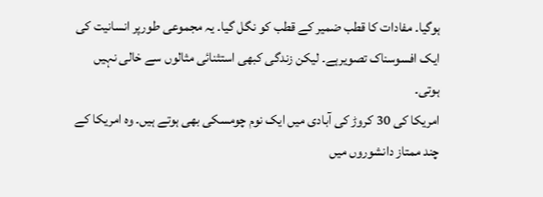ہوگیا۔ مفادات کا قطب ضمیر کے قطب کو نگل گیا۔ یہ مجموعی طورپر انسانیت کی ایک افسوسناک تصویرہے۔ لیکن زندگی کبھی استثنائی مثالوں سے خالی نہیں ہوتی۔
امریکا کی 30 کروڑ کی آبادی میں ایک نوم چومسکی بھی ہوتے ہیں۔ وہ امریکا کے چند ممتاز دانشوروں میں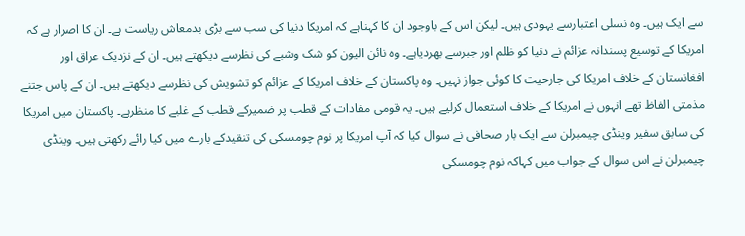سے ایک ہیں۔ وہ نسلی اعتبارسے یہودی ہیں۔ لیکن اس کے باوجود ان کا کہناہے کہ امریکا دنیا کی سب سے بڑی بدمعاش ریاست ہے۔ ان کا اصرار ہے کہ امریکا کے توسیع پسندانہ عزائم نے دنیا کو ظلم اور جبرسے بھردیاہے۔ وہ نائن الیون کو شک وشبے کی نظرسے دیکھتے ہیں۔ ان کے نزدیک عراق اور افغانستان کے خلاف امریکا کی جارحیت کا کوئی جواز نہیں۔ وہ پاکستان کے خلاف امریکا کے عزائم کو تشویش کی نظرسے دیکھتے ہیں۔ ان کے پاس جتنے مذمتی الفاظ تھے انہوں نے امریکا کے خلاف استعمال کرلیے ہیں۔ یہ قومی مفادات کے قطب پر ضمیرکے قطب کے غلبے کا منظرہے۔ پاکستان میں امریکا کی سابق سفیر وینڈی چیمبرلن سے ایک بار صحافی نے سوال کیا کہ آپ امریکا پر نوم چومسکی کی تنقیدکے بارے میں کیا رائے رکھتی ہیں۔ وینڈی چیمبرلن نے اس سوال کے جواب میں کہاکہ نوم چومسکی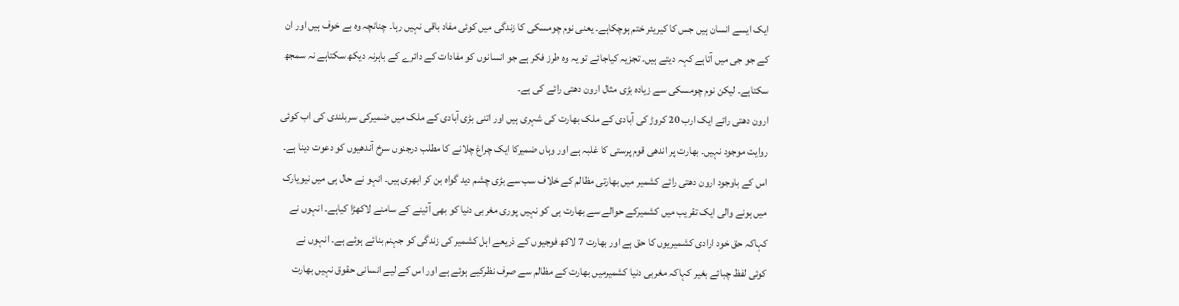ایک ایسے انسان ہیں جس کا کیریئر ختم ہوچکاہے۔ یعنی نوم چومسکی کا زندگی میں کوئی مفاد باقی نہیں رہا۔ چنانچہ وہ بے خوف ہیں اور ان کے جو جی میں آتاہے کہہ دیتے ہیں۔ تجزیہ کیاجائے تو یہ وہ طرز فکر ہے جو انسانوں کو مفادات کے دائرے کے باہرنہ دیکھ سکتاہے نہ سمجھ سکتاہے۔ لیکن نوم چومسکی سے زیادہ بڑی مثال ارون دھتی رائے کی ہے۔
ارون دھتی رائے ایک ارب 20 کروڑ کی آبادی کے ملک بھارت کی شہری ہیں اور اتنی بڑی آبادی کے ملک میں ضمیرکی سربلندی کی اب کوئی روایت موجود نہیں۔ بھارت پر اندھی قوم پرستی کا غلبہ ہے اور وہاں ضمیرکا ایک چراغ چلانے کا مطلب درجنوں سرخ آندھیوں کو دعوت دینا ہے۔ اس کے باوجود ارون دھتی رائے کشمیر میں بھارتی مظالم کے خلاف سب سے بڑی چشم دید گواہ بن کر ابھری ہیں۔ انہو نے حال ہی میں نیویارک میں ہونے والی ایک تقریب میں کشمیرکے حوالے سے بھارت ہی کو نہیں پوری مغربی دنیا کو بھی آئینے کے سامنے لاکھڑا کیاہے۔ انہوں نے کہاکہ حق خود ارادی کشمیریوں کا حق ہے اور بھارت 7 لاکھ فوجیوں کے ذریعے اہل کشمیر کی زندگی کو جہنم بنائے ہوئے ہے۔ انہوں نے کوئی لفظ چبائے بغیر کہاکہ مغربی دنیا کشمیرمیں بھارت کے مظالم سے صرف نظرکیے ہوئے ہے اور اس کے لیے انسانی حقوق نہیں بھارت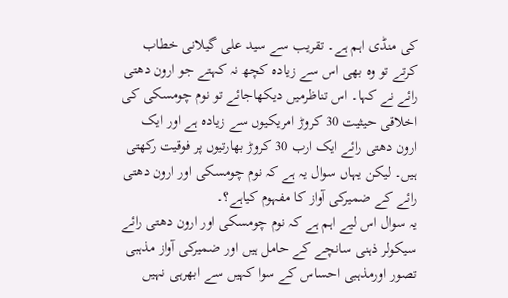کی منڈی اہم ہے۔ تقریب سے سید علی گیلانی خطاب کرتے تو وہ بھی اس سے زیادہ کچھ نہ کہتے جو ارون دھتی رائے نے کہا۔ اس تناظرمیں دیکھاجائے تو نوم چومسکی کی اخلاقی حیثیت 30 کروڑ امریکیوں سے زیادہ ہے اور ایک ارون دھتی رائے ایک ارب 30 کروڑ بھارتیوں پر فوقیت رکھتی ہیں۔ لیکن یہاں سوال یہ ہے کہ نوم چومسکی اور ارون دھتی رائے کے ضمیرکی آواز کا مفہوم کیاہے؟۔
یہ سوال اس لیے اہم ہے کہ نوم چومسکی اور ارون دھتی رائے سیکولر ذہنی سانچے کے حامل ہیں اور ضمیرکی آواز مذہبی تصور اورمذہبی احساس کے سوا کہیں سے ابھرہی نہیں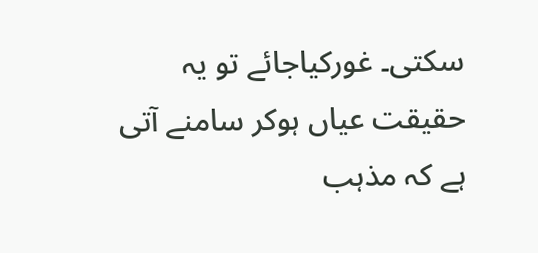سکتی۔ غورکیاجائے تو یہ حقیقت عیاں ہوکر سامنے آتی ہے کہ مذہب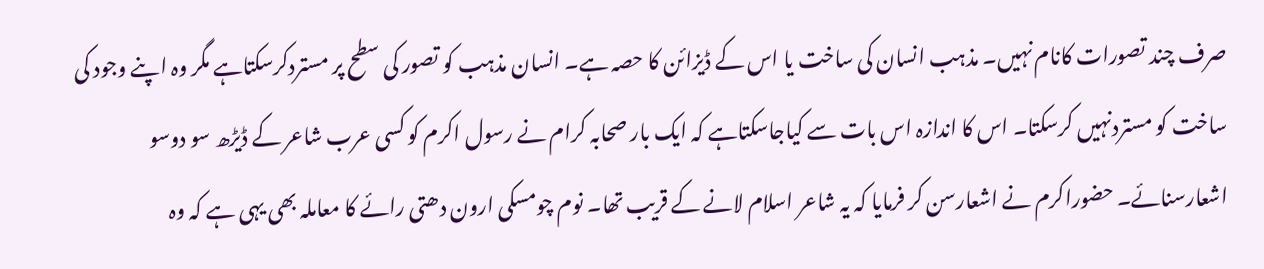صرف چند تصورات کانام نہیں۔ مذہب انسان کی ساخت یا اس کے ڈیزائن کا حصہ ہے۔ انسان مذہب کو تصور کی سطح پر مستردکرسکتاہے مگر وہ اپنے وجود کی ساخت کو مستردنہیں کرسکتا۔ اس کا اندازہ اس بات سے کیاجاسکتاہے کہ ایک بار صحابہ کرام نے رسول اکرم کو کسی عرب شاعر کے ڈیڑھ سو دوسو اشعارسنائے۔ حضوراکرم نے اشعارسن کر فرمایا کہ یہ شاعر اسلام لانے کے قریب تھا۔ نوم چومسکی ارون دھتی رائے کا معاملہ بھی یہی ہے کہ وہ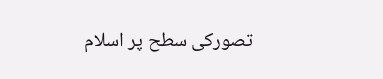تصورکی سطح پر اسلام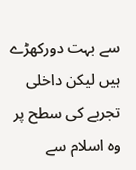سے بہت دورکھڑے ہیں لیکن داخلی تجربے کی سطح پر وہ اسلام سے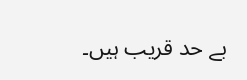بے حد قریب ہیں۔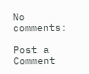No comments:

Post a Comment